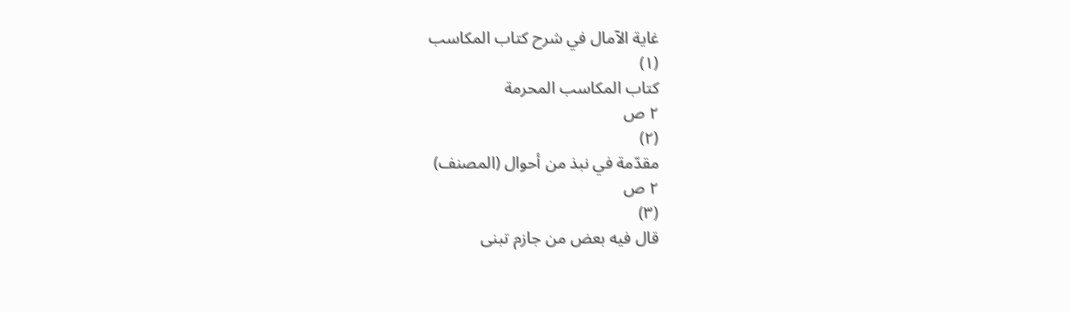غاية الآمال في شرح كتاب المكاسب
(١)
كتاب المكاسب المحرمة
٢ ص
(٢)
مقدّمة في نبذ من أحوال (المصنف)
٢ ص
(٣)
قال فيه بعض من جازم تبنى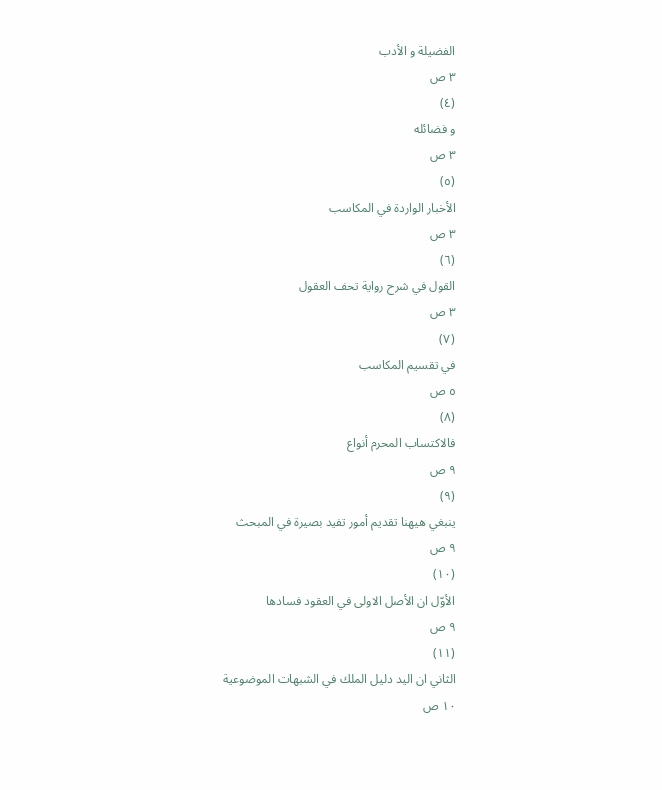الفضيلة و الأدب
٣ ص
(٤)
و فضائله
٣ ص
(٥)
الأخبار الواردة في المكاسب
٣ ص
(٦)
القول في شرح رواية تحف العقول
٣ ص
(٧)
في تقسيم المكاسب
٥ ص
(٨)
فالاكتساب المحرم أنواع
٩ ص
(٩)
ينبغي هيهنا تقديم أمور تفيد بصيرة في المبحث
٩ ص
(١٠)
الأوّل ان الأصل الاولى في العقود فسادها
٩ ص
(١١)
الثاني ان اليد دليل الملك في الشبهات الموضوعية
١٠ ص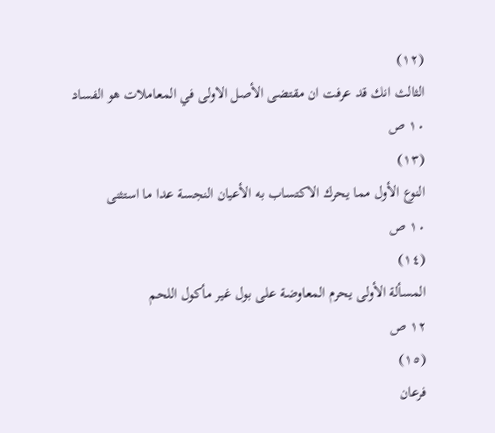(١٢)
الثالث انك قد عرفت ان مقتضى الأصل الاولى في المعاملات هو الفساد
١٠ ص
(١٣)
النوع الأول مما يحرك الاكتساب به الأعيان النجسة عدا ما استثنى
١٠ ص
(١٤)
المسألة الأولى يحرم المعاوضة على بول غير مأكول اللحم
١٢ ص
(١٥)
فرعان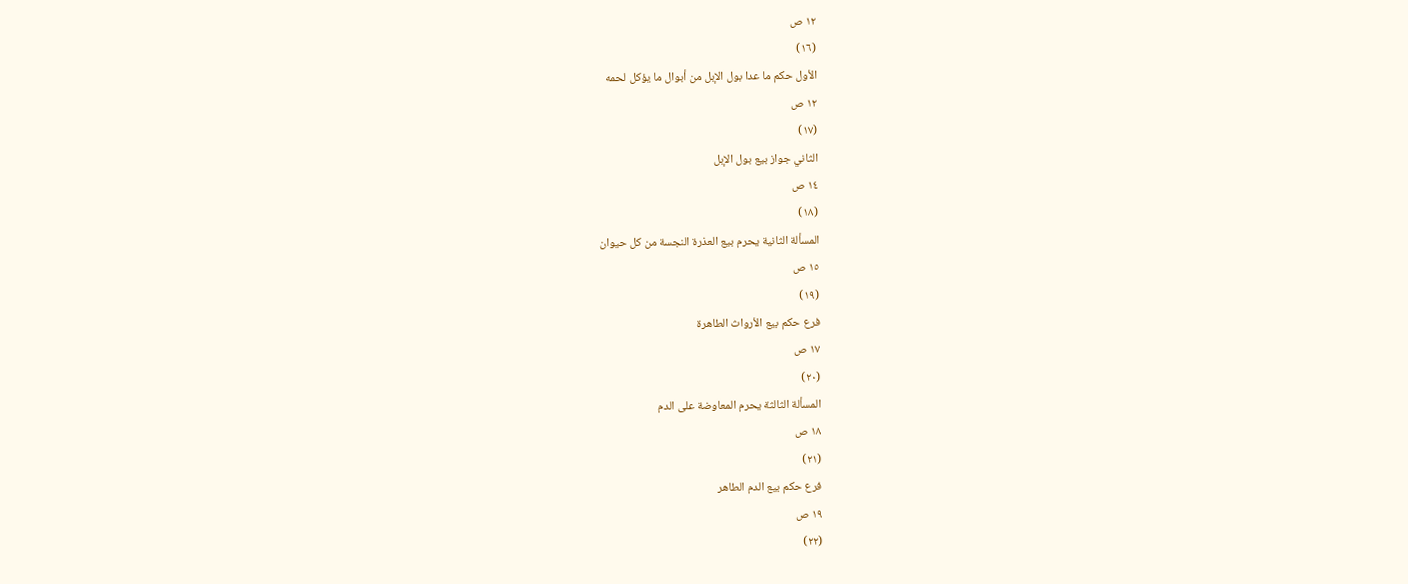١٢ ص
(١٦)
الأول حكم ما عدا بول الإبل من أبوال ما يؤكل لحمه
١٢ ص
(١٧)
الثاني جواز بيع بول الإبل
١٤ ص
(١٨)
المسألة الثانية يحرم بيع العذرة النجسة من كل حيوان
١٥ ص
(١٩)
فرع حكم بيع الأرواث الطاهرة
١٧ ص
(٢٠)
المسألة الثالثة يحرم المعاوضة على الدم
١٨ ص
(٢١)
فرع حكم بيع الدم الطاهر
١٩ ص
(٢٢)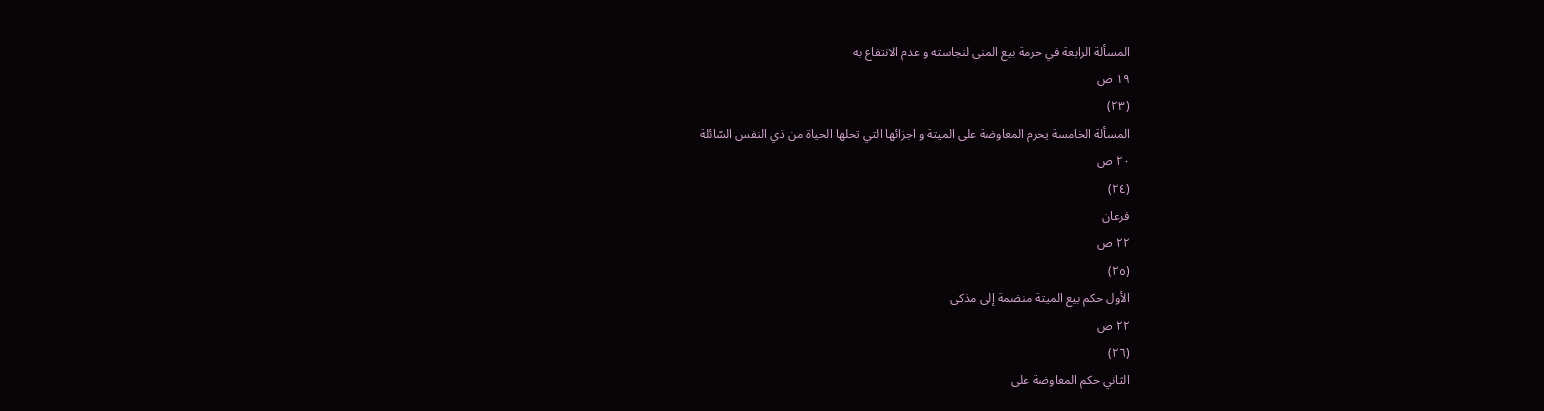المسألة الرابعة في حرمة بيع المنى لنجاسته و عدم الانتفاع به
١٩ ص
(٢٣)
المسألة الخامسة يحرم المعاوضة على الميتة و اجزائها التي تحلها الحياة من ذي النفس السّائلة
٢٠ ص
(٢٤)
فرعان
٢٢ ص
(٢٥)
الأول حكم بيع الميتة منضمة إلى مذكى
٢٢ ص
(٢٦)
الثاني حكم المعاوضة على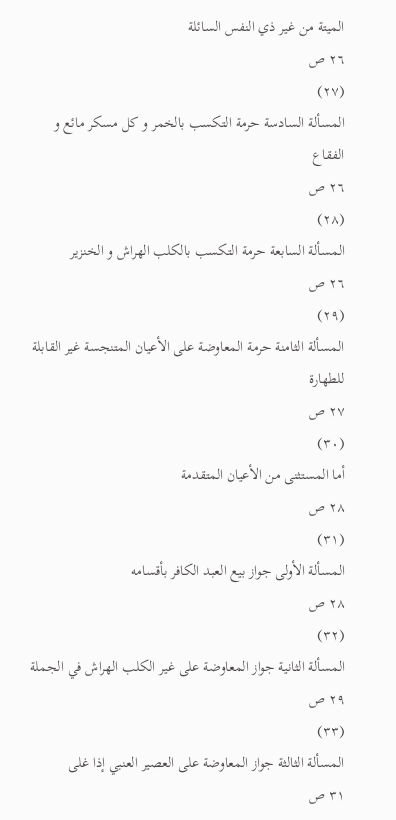الميتة من غير ذي النفس السائلة
٢٦ ص
(٢٧)
المسألة السادسة حرمة التكسب بالخمر و كل مسكر مائع و الفقاع
٢٦ ص
(٢٨)
المسألة السابعة حرمة التكسب بالكلب الهراش و الخنزير
٢٦ ص
(٢٩)
المسألة الثامنة حرمة المعاوضة على الأعيان المتنجسة غير القابلة للطهارة
٢٧ ص
(٣٠)
أما المستثنى من الأعيان المتقدمة
٢٨ ص
(٣١)
المسألة الأولى جواز بيع العبد الكافر بأقسامه
٢٨ ص
(٣٢)
المسألة الثانية جواز المعاوضة على غير الكلب الهراش في الجملة
٢٩ ص
(٣٣)
المسألة الثالثة جواز المعاوضة على العصير العنبي إذا غلى
٣١ ص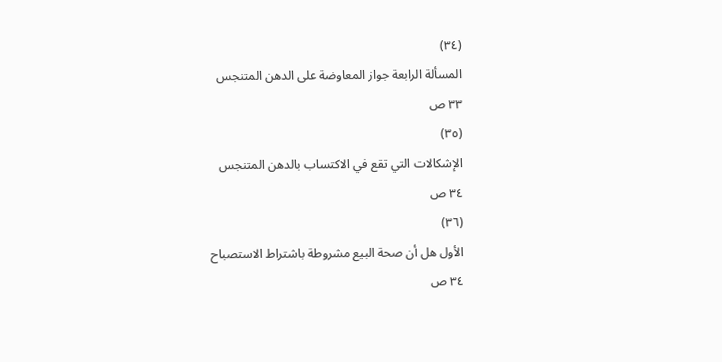(٣٤)
المسألة الرابعة جواز المعاوضة على الدهن المتنجس
٣٣ ص
(٣٥)
الإشكالات التي تقع في الاكتساب بالدهن المتنجس
٣٤ ص
(٣٦)
الأول هل أن صحة البيع مشروطة باشتراط الاستصباح
٣٤ ص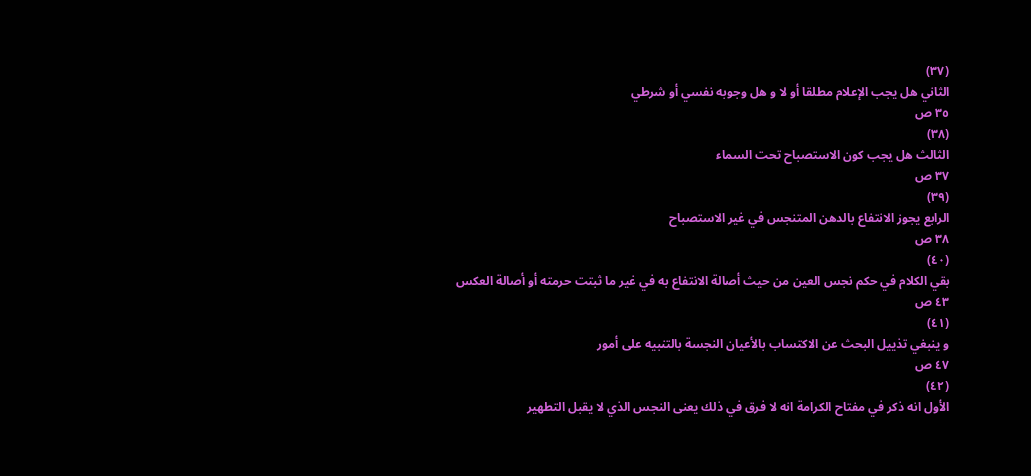(٣٧)
الثاني هل يجب الإعلام مطلقا أو لا و هل وجوبه نفسي أو شرطي
٣٥ ص
(٣٨)
الثالث هل يجب كون الاستصباح تحت السماء
٣٧ ص
(٣٩)
الرابع يجوز الانتفاع بالدهن المتنجس في غير الاستصباح
٣٨ ص
(٤٠)
بقي الكلام في حكم نجس العين من حيث أصالة الانتفاع به في غير ما ثبتت حرمته أو أصالة العكس
٤٣ ص
(٤١)
و ينبغي تذييل البحث عن الاكتساب بالأعيان النجسة بالتنبيه على أمور
٤٧ ص
(٤٢)
الأول انه ذكر في مفتاح الكرامة انه لا فرق في ذلك يعنى النجس الذي لا يقبل التطهير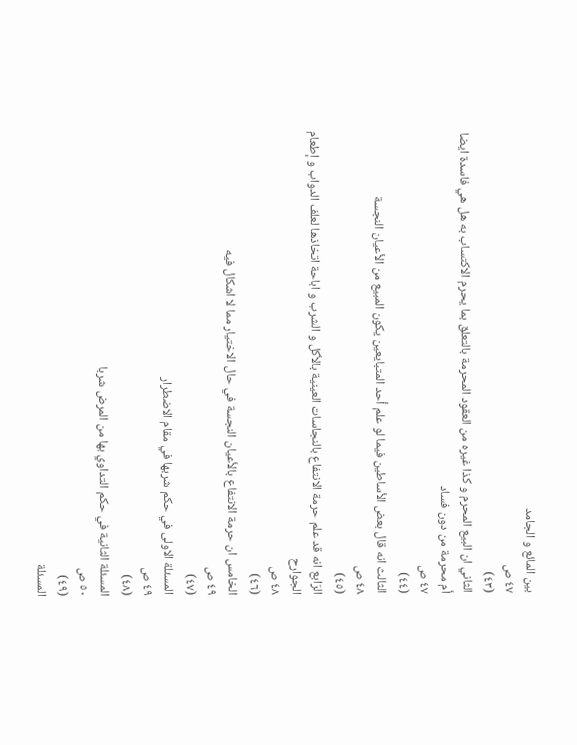بين المائع و الجامد
٤٧ ص
(٤٣)
الثاني ان البيع المحرم و كذا غيره من العقود المحرمة بالتعلق بما يحرم الاكتساب به هل هي فاسدة ايضا أم محرمة من دون فساد
٤٧ ص
(٤٤)
الثالث انه قال بعض الأساطين فيما لو علم أحد المتبايعين يكون المبيع من الأعيان النجسة
٤٨ ص
(٤٥)
الرّابع انه قد علم حرمة الانتفاع بالنجاسات العينية بالأكل و الشرب و اباحة اتخاذها لعلف الدواب و إطعام الجوارح
٤٨ ص
(٤٦)
الخامس ان حرمة الانتفاع بالأعيان النجسة في حال الاختيار مما لا اشكال فيه
٤٩ ص
(٤٧)
المسئلة الاولى في حكم شربها في مقام الاضطرار
٤٩ ص
(٤٨)
المسئلة الثانية في حكم التداوي بها من المرض شربا
٥٠ ص
(٤٩)
المسئلة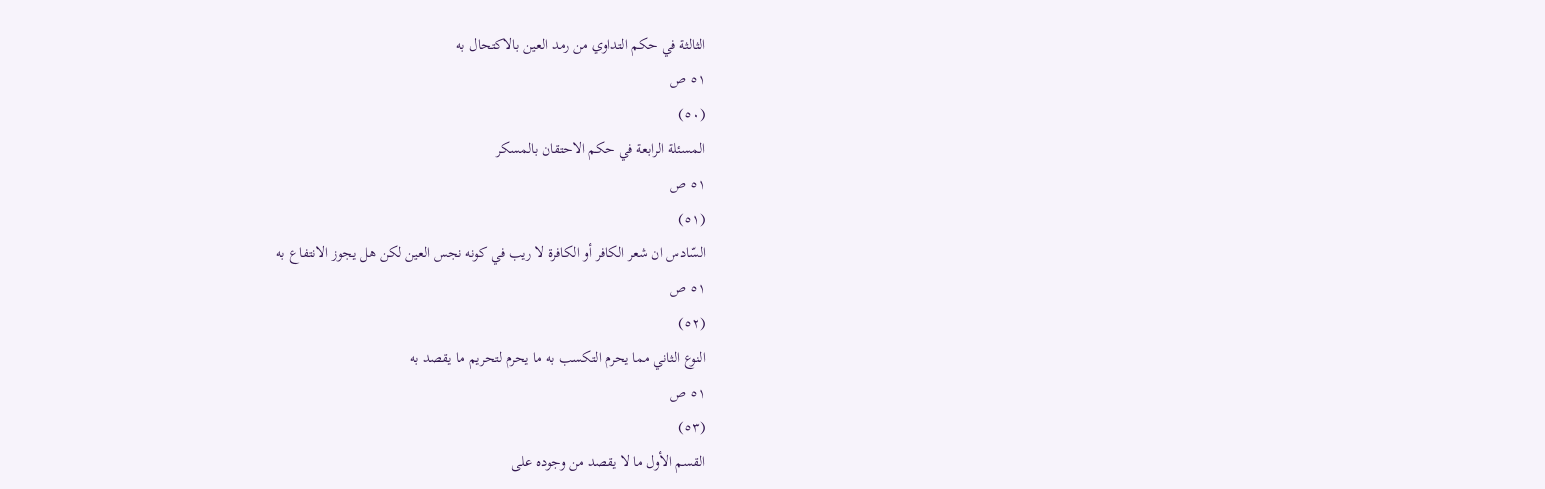الثالثة في حكم التداوي من رمد العين بالاكتحال به
٥١ ص
(٥٠)
المسئلة الرابعة في حكم الاحتقان بالمسكر
٥١ ص
(٥١)
السّادس ان شعر الكافر أو الكافرة لا ريب في كونه نجس العين لكن هل يجوز الانتفاع به
٥١ ص
(٥٢)
النوع الثاني مما يحرم التكسب به ما يحرم لتحريم ما يقصد به
٥١ ص
(٥٣)
القسم الأول ما لا يقصد من وجوده على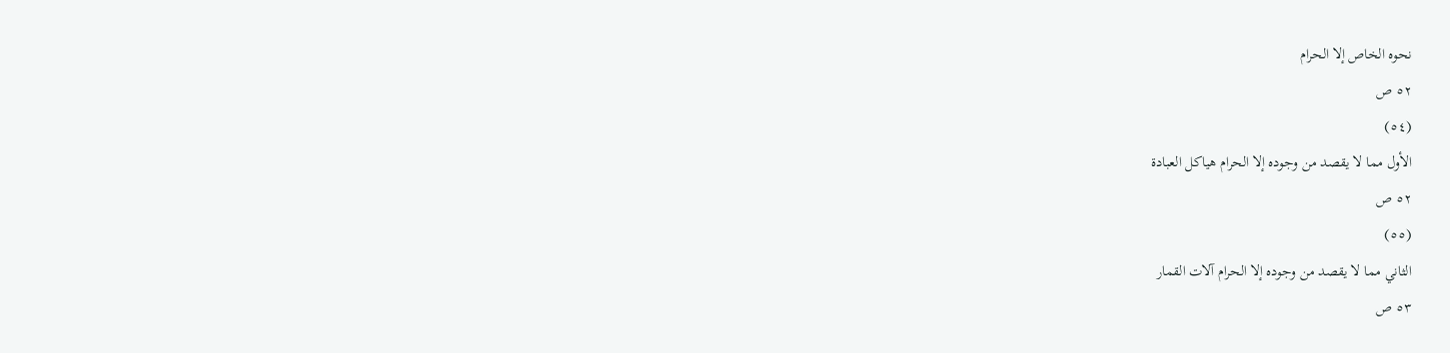نحوه الخاص إلا الحرام
٥٢ ص
(٥٤)
الأول مما لا يقصد من وجوده إلا الحرام هياكل العبادة
٥٢ ص
(٥٥)
الثاني مما لا يقصد من وجوده إلا الحرام آلات القمار
٥٣ ص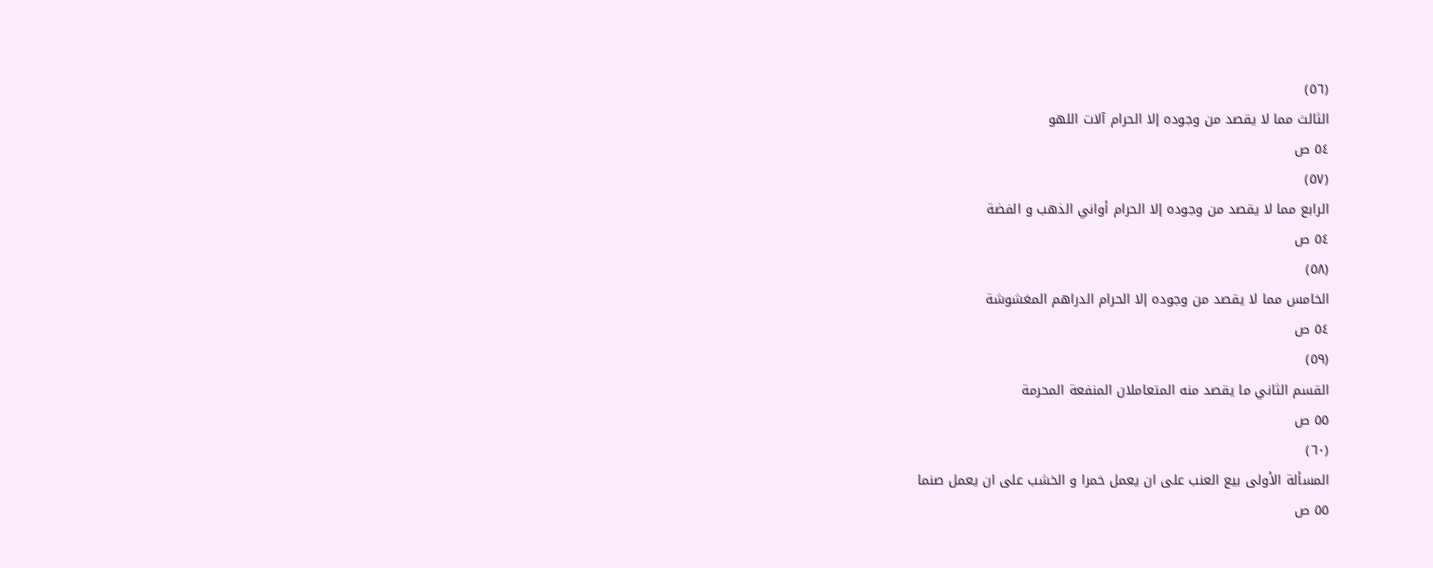(٥٦)
الثالث مما لا يقصد من وجوده إلا الحرام آلات اللهو
٥٤ ص
(٥٧)
الرابع مما لا يقصد من وجوده إلا الحرام أواني الذهب و الفضة
٥٤ ص
(٥٨)
الخامس مما لا يقصد من وجوده إلا الحرام الدراهم المغشوشة
٥٤ ص
(٥٩)
القسم الثاني ما يقصد منه المتعاملان المنفعة المحرمة
٥٥ ص
(٦٠)
المسألة الأولى بيع العنب على ان يعمل خمرا و الخشب على ان يعمل صنما
٥٥ ص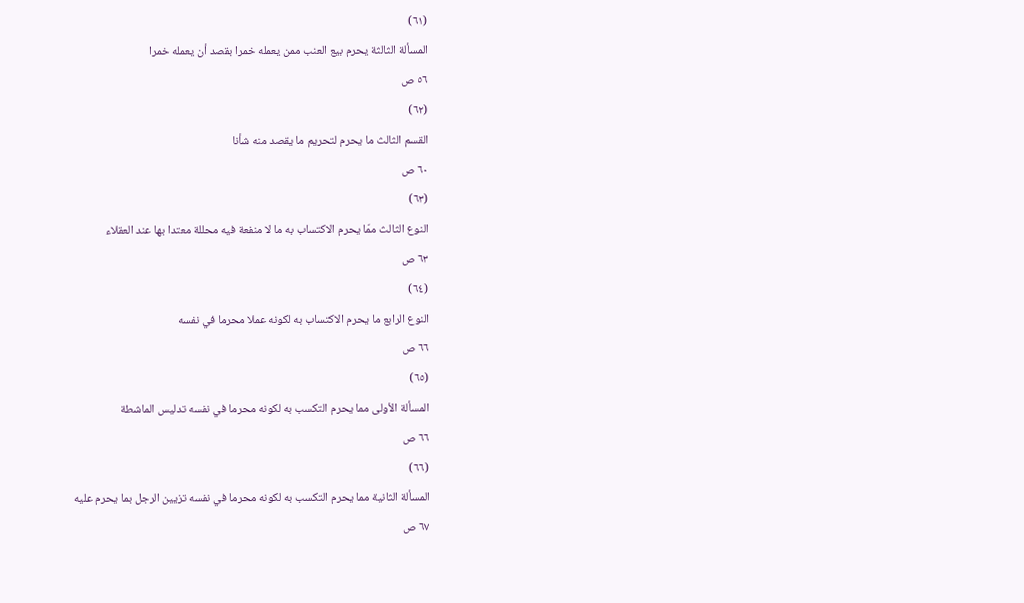(٦١)
المسألة الثالثة يحرم بيع العنب ممن يعمله خمرا بقصد أن يعمله خمرا
٥٦ ص
(٦٢)
القسم الثالث ما يحرم لتحريم ما يقصد منه شأنا
٦٠ ص
(٦٣)
النوع الثالث ممّا يحرم الاكتساب به ما لا منفعة فيه محللة معتدا بها عند العقلاء
٦٣ ص
(٦٤)
النوع الرابع ما يحرم الاكتساب به لكونه عملا محرما في نفسه
٦٦ ص
(٦٥)
المسألة الأولى مما يحرم التكسب به لكونه محرما في نفسه تدليس الماشطة
٦٦ ص
(٦٦)
المسألة الثانية مما يحرم التكسب به لكونه محرما في نفسه تزيين الرجل بما يحرم عليه
٦٧ ص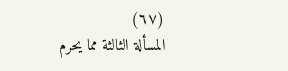(٦٧)
المسألة الثالثة مما يحرم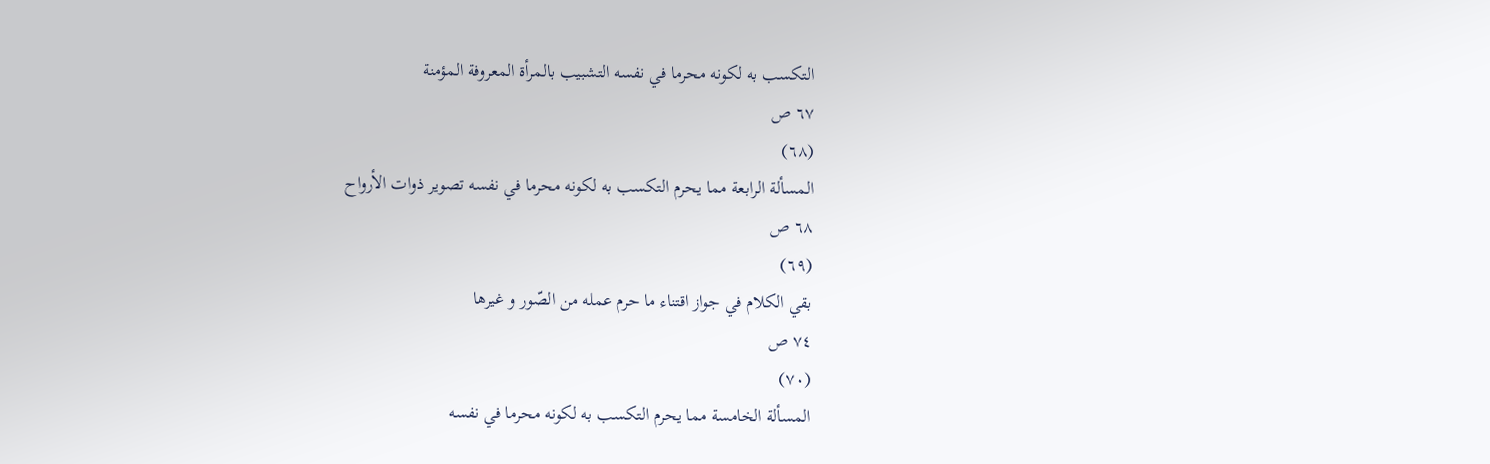التكسب به لكونه محرما في نفسه التشبيب بالمرأة المعروفة المؤمنة
٦٧ ص
(٦٨)
المسألة الرابعة مما يحرم التكسب به لكونه محرما في نفسه تصوير ذوات الأرواح
٦٨ ص
(٦٩)
بقي الكلام في جواز اقتناء ما حرم عمله من الصّور و غيرها
٧٤ ص
(٧٠)
المسألة الخامسة مما يحرم التكسب به لكونه محرما في نفسه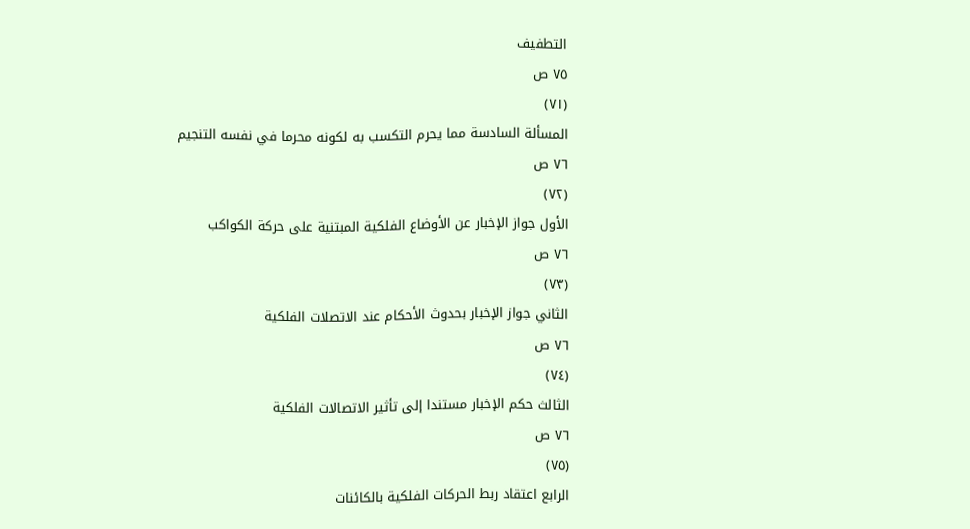التطفيف
٧٥ ص
(٧١)
المسألة السادسة مما يحرم التكسب به لكونه محرما في نفسه التنجيم
٧٦ ص
(٧٢)
الأول جواز الإخبار عن الأوضاع الفلكية المبتنية على حركة الكواكب
٧٦ ص
(٧٣)
الثاني جواز الإخبار بحدوث الأحكام عند الاتصلات الفلكية
٧٦ ص
(٧٤)
الثالث حكم الإخبار مستندا إلى تأثير الاتصالات الفلكية
٧٦ ص
(٧٥)
الرابع اعتقاد ربط الحركات الفلكية بالكائنات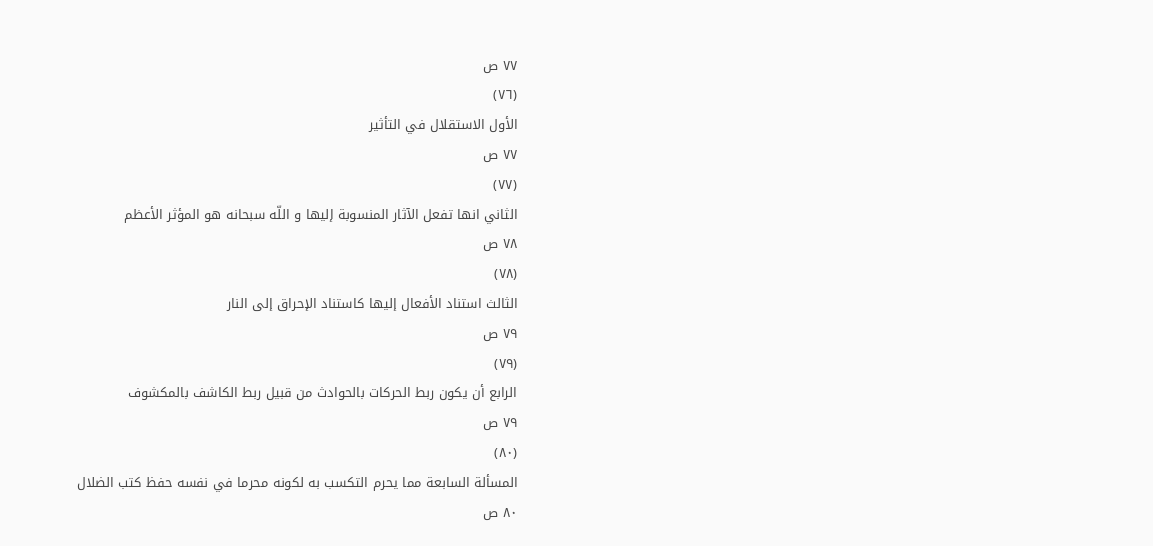٧٧ ص
(٧٦)
الأول الاستقلال في التأثير
٧٧ ص
(٧٧)
الثاني انها تفعل الآثار المنسوبة إليها و اللّه سبحانه هو المؤثر الأعظم
٧٨ ص
(٧٨)
الثالث استناد الأفعال إليها كاستناد الإحراق إلى النار
٧٩ ص
(٧٩)
الرابع أن يكون ربط الحركات بالحوادث من قبيل ربط الكاشف بالمكشوف
٧٩ ص
(٨٠)
المسألة السابعة مما يحرم التكسب به لكونه محرما في نفسه حفظ كتب الضلال
٨٠ ص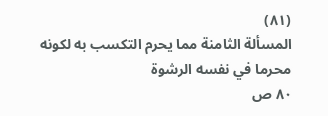(٨١)
المسألة الثامنة مما يحرم التكسب به لكونه محرما في نفسه الرشوة
٨٠ ص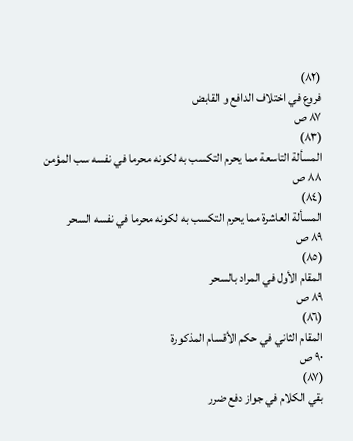(٨٢)
فروع في اختلاف الدافع و القابض
٨٧ ص
(٨٣)
المسألة التاسعة مما يحرم التكسب به لكونه محرما في نفسه سب المؤمن
٨٨ ص
(٨٤)
المسألة العاشرة مما يحرم التكسب به لكونه محرما في نفسه السحر
٨٩ ص
(٨٥)
المقام الأول في المراد بالسحر
٨٩ ص
(٨٦)
المقام الثاني في حكم الأقسام المذكورة
٩٠ ص
(٨٧)
بقي الكلام في جواز دفع ضرر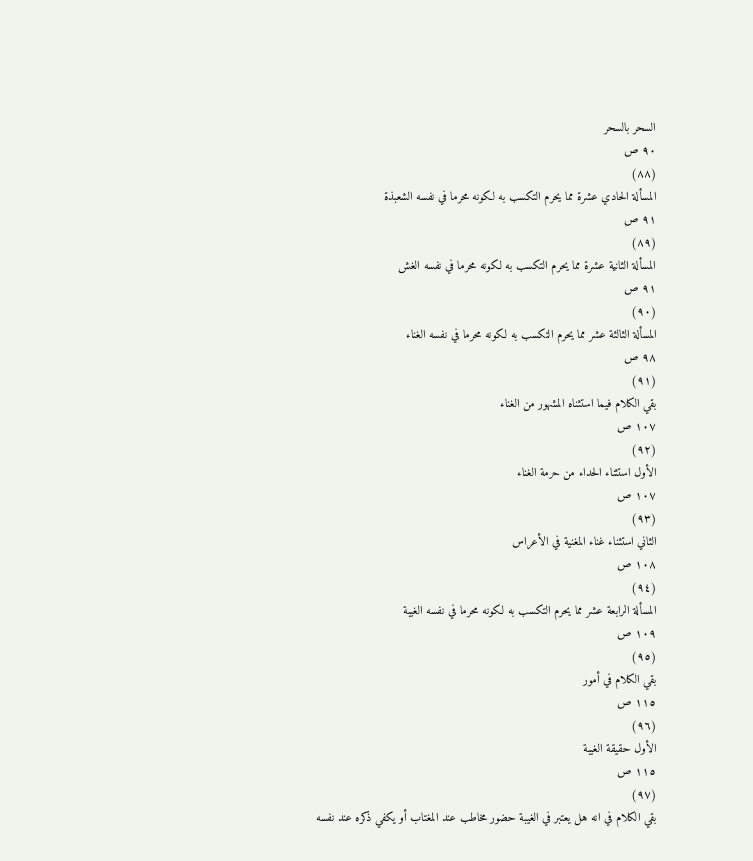السحر بالسحر
٩٠ ص
(٨٨)
المسألة الحادي عشرة مما يحرم التكسب به لكونه محرما في نفسه الشعبذة
٩١ ص
(٨٩)
المسألة الثانية عشرة مما يحرم التكسب به لكونه محرما في نفسه الغش
٩١ ص
(٩٠)
المسألة الثالثة عشر مما يحرم التكسب به لكونه محرما في نفسه الغناء
٩٨ ص
(٩١)
بقي الكلام فيما استثناه المشهور من الغناء
١٠٧ ص
(٩٢)
الأول استثناء الحداء من حرمة الغناء
١٠٧ ص
(٩٣)
الثاني استثناء غناء المغنية في الأعراس
١٠٨ ص
(٩٤)
المسألة الرابعة عشر مما يحرم التكسب به لكونه محرما في نفسه الغيبة
١٠٩ ص
(٩٥)
بقي الكلام في أمور
١١٥ ص
(٩٦)
الأول حقيقة الغيبة
١١٥ ص
(٩٧)
بقي الكلام في انه هل يعتبر في الغيبة حضور مخاطب عند المغتاب أو يكفي ذكره عند نفسه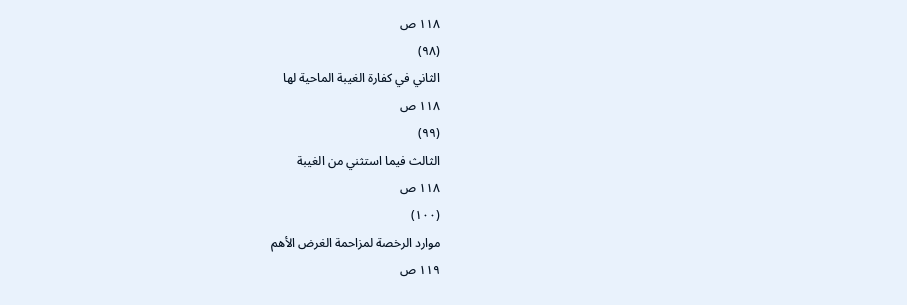١١٨ ص
(٩٨)
الثاني في كفارة الغيبة الماحية لها
١١٨ ص
(٩٩)
الثالث فيما استثني من الغيبة
١١٨ ص
(١٠٠)
موارد الرخصة لمزاحمة الغرض الأهم
١١٩ ص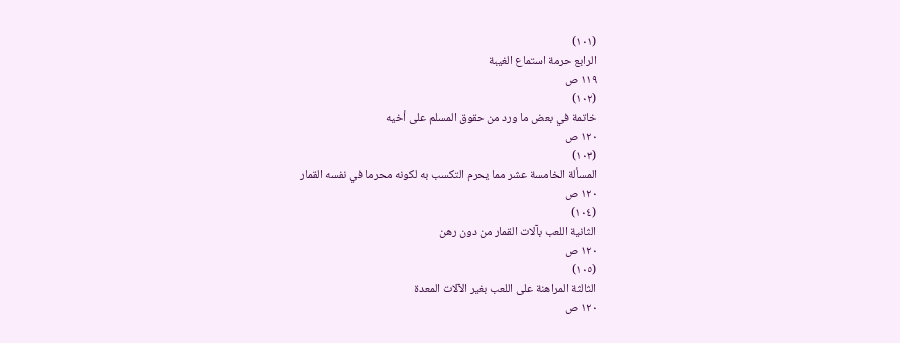(١٠١)
الرابع حرمة استماع الغيبة
١١٩ ص
(١٠٢)
خاتمة في بعض ما ورد من حقوق المسلم على أخيه
١٢٠ ص
(١٠٣)
المسألة الخامسة عشر مما يحرم التكسب به لكونه محرما في نفسه القمار
١٢٠ ص
(١٠٤)
الثانية اللعب بآلات القمار من دون رهن
١٢٠ ص
(١٠٥)
الثالثة المراهنة على اللعب بغير الآلات المعدة
١٢٠ ص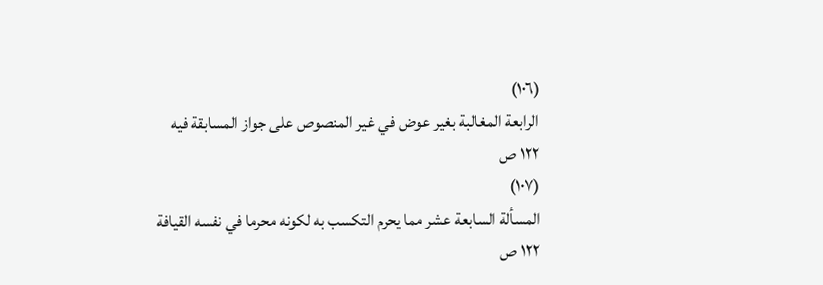(١٠٦)
الرابعة المغالبة بغير عوض في غير المنصوص على جواز المسابقة فيه
١٢٢ ص
(١٠٧)
المسألة السابعة عشر مما يحرم التكسب به لكونه محرما في نفسه القيافة
١٢٢ ص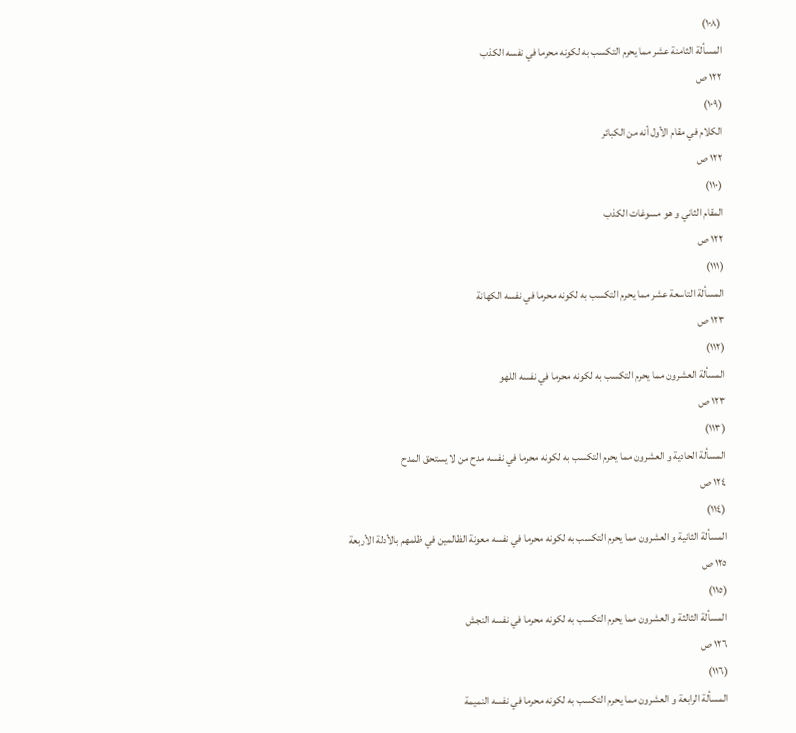(١٠٨)
المسألة الثامنة عشر مما يحرم التكسب به لكونه محرما في نفسه الكذب
١٢٢ ص
(١٠٩)
الكلام في مقام الأول أنه من الكبائر
١٢٢ ص
(١١٠)
المقام الثاني و هو مسوغات الكذب
١٢٢ ص
(١١١)
المسألة التاسعة عشر مما يحرم التكسب به لكونه محرما في نفسه الكهانة
١٢٣ ص
(١١٢)
المسألة العشرون مما يحرم التكسب به لكونه محرما في نفسه اللهو
١٢٣ ص
(١١٣)
المسألة الحادية و العشرون مما يحرم التكسب به لكونه محرما في نفسه مدح من لا يستحق المدح
١٢٤ ص
(١١٤)
المسألة الثانية و العشرون مما يحرم التكسب به لكونه محرما في نفسه معونة الظالمين في ظلمهم بالأدلة الأربعة
١٢٥ ص
(١١٥)
المسألة الثالثة و العشرون مما يحرم التكسب به لكونه محرما في نفسه النجش
١٢٦ ص
(١١٦)
المسألة الرابعة و العشرون مما يحرم التكسب به لكونه محرما في نفسه النميمة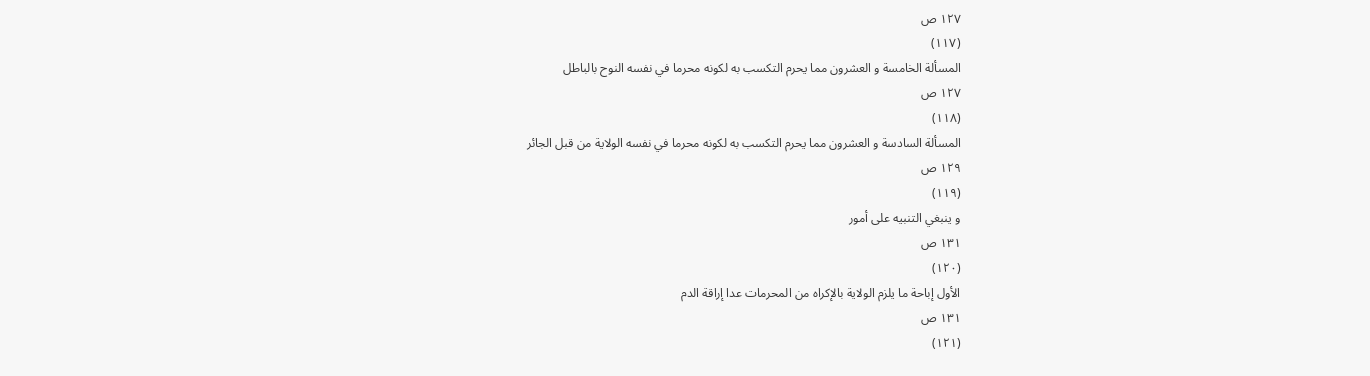١٢٧ ص
(١١٧)
المسألة الخامسة و العشرون مما يحرم التكسب به لكونه محرما في نفسه النوح بالباطل
١٢٧ ص
(١١٨)
المسألة السادسة و العشرون مما يحرم التكسب به لكونه محرما في نفسه الولاية من قبل الجائر
١٢٩ ص
(١١٩)
و ينبغي التنبيه على أمور
١٣١ ص
(١٢٠)
الأول إباحة ما يلزم الولاية بالإكراه من المحرمات عدا إراقة الدم
١٣١ ص
(١٢١)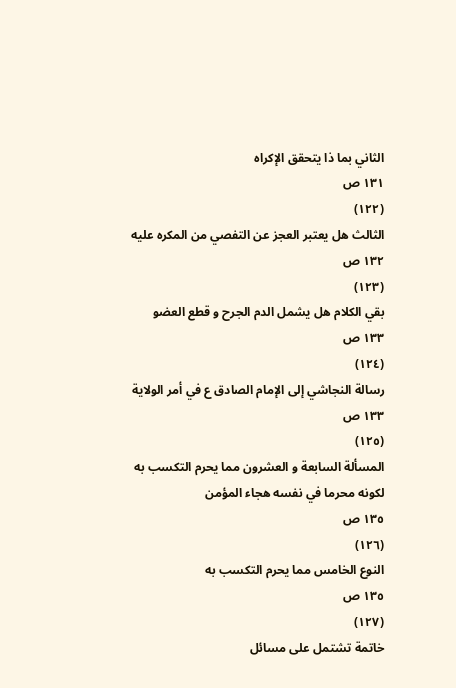الثاني بما ذا يتحقق الإكراه
١٣١ ص
(١٢٢)
الثالث هل يعتبر العجز عن التفصي من المكره عليه
١٣٢ ص
(١٢٣)
بقي الكلام هل يشمل الدم الجرح و قطع العضو
١٣٣ ص
(١٢٤)
رسالة النجاشي إلى الإمام الصادق ع في أمر الولاية
١٣٣ ص
(١٢٥)
المسألة السابعة و العشرون مما يحرم التكسب به لكونه محرما في نفسه هجاء المؤمن
١٣٥ ص
(١٢٦)
النوع الخامس مما يحرم التكسب به
١٣٥ ص
(١٢٧)
خاتمة تشتمل على مسائل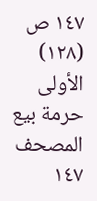١٤٧ ص
(١٢٨)
الأولى حرمة بيع المصحف
١٤٧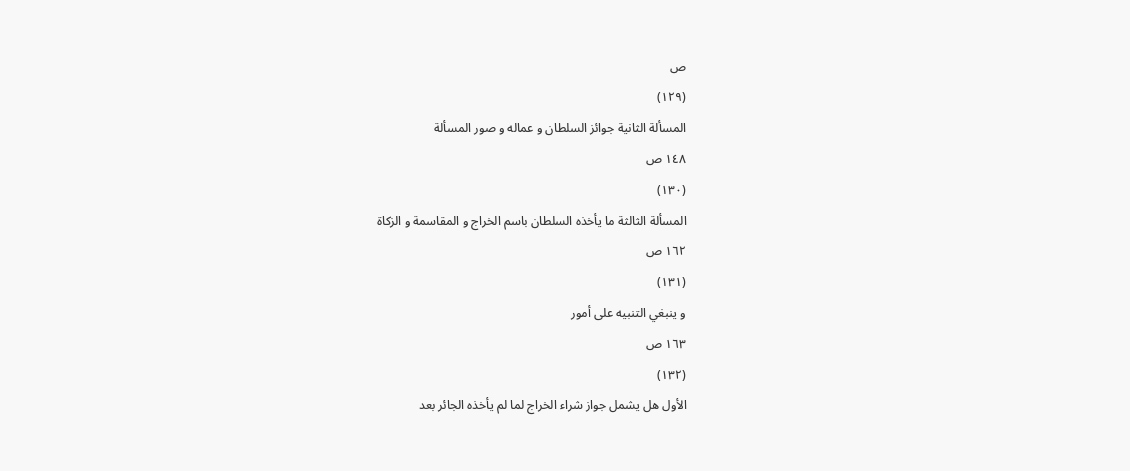ص
(١٢٩)
المسألة الثانية جوائز السلطان و عماله و صور المسألة
١٤٨ ص
(١٣٠)
المسألة الثالثة ما يأخذه السلطان باسم الخراج و المقاسمة و الزكاة
١٦٢ ص
(١٣١)
و ينبغي التنبيه على أمور
١٦٣ ص
(١٣٢)
الأول هل يشمل جواز شراء الخراج لما لم يأخذه الجائر بعد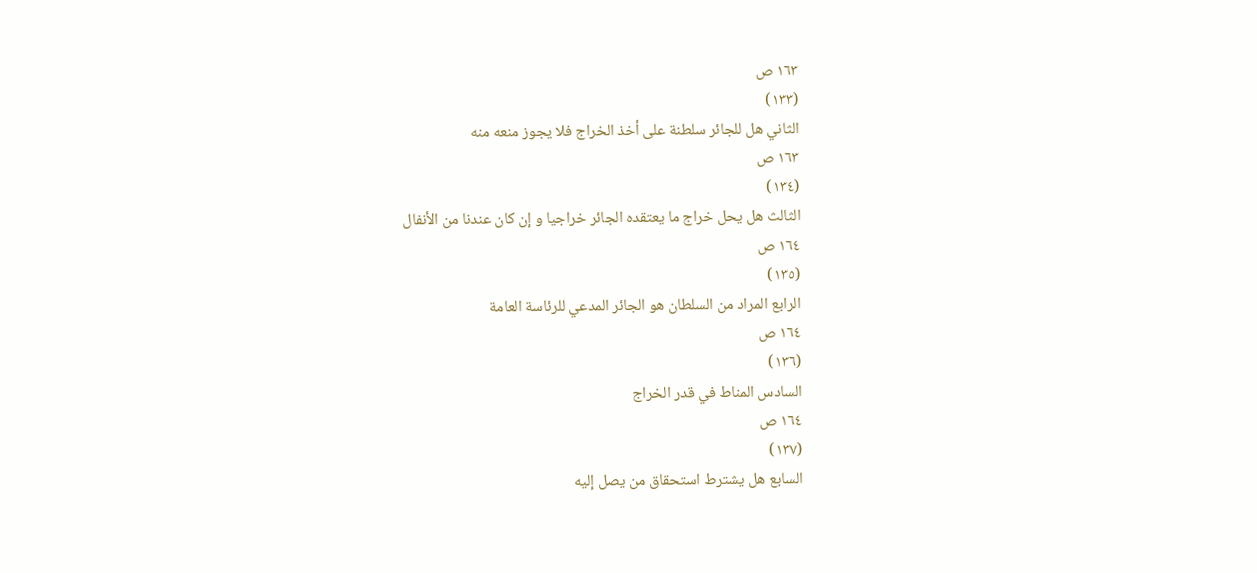١٦٣ ص
(١٣٣)
الثاني هل للجائر سلطنة على أخذ الخراج فلا يجوز منعه منه
١٦٣ ص
(١٣٤)
الثالث هل يحل خراج ما يعتقده الجائر خراجيا و إن كان عندنا من الأنفال
١٦٤ ص
(١٣٥)
الرابع المراد من السلطان هو الجائر المدعي للرئاسة العامة
١٦٤ ص
(١٣٦)
السادس المناط في قدر الخراج
١٦٤ ص
(١٣٧)
السابع هل يشترط استحقاق من يصل إليه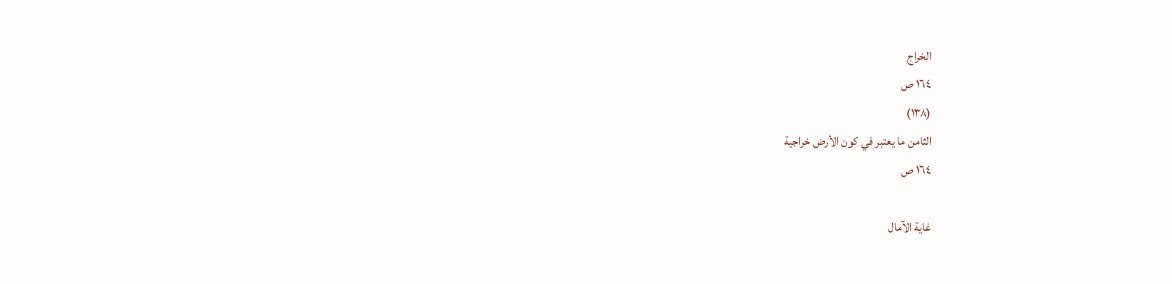الخراج
١٦٤ ص
(١٣٨)
الثامن ما يعتبر في كون الأرض خراجية
١٦٤ ص

غاية الآمال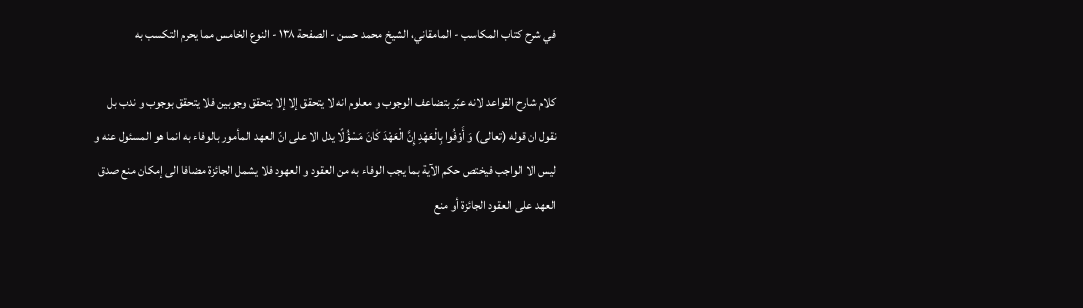في شرح كتاب المكاسب - المامقاني، الشيخ محمد حسن - الصفحة ١٣٨ - النوع الخامس مما يحرم التكسب به

كلام شارح القواعد لانه عبّر بتضاعف الوجوب و معلوم انه لا يتحقق إلا إلا بتحقق وجوبين فلا يتحقق بوجوب و ندب بل نقول ان قوله (تعالى) وَ أَوْفُوا بِالْعَهْدِ إِنَّ الْعَهْدَ كٰانَ مَسْؤُلًا يدل الا على انّ العهد المأمور بالوفاء به انما هو المسئول عنه و ليس الا الواجب فيختص حكم الآية بما يجب الوفاء به من العقود و العهود فلا يشمل الجائزة مضافا الى إمكان منع صدق العهد على العقود الجائزة أو منع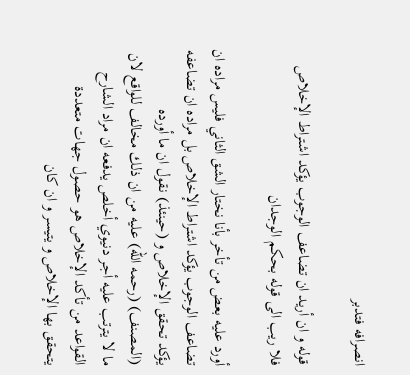انصرافه فتدبر

قوله و ان أريد ان تضاعف الوجوب يؤكد اشتراط الإخلاص فلا ريب الى قوله بحكم الوجدان

أورد عليه بعض من تأخر بأنا نختار الشق الثاني فليس مراده ان تضاعف الوجوب يؤكد اشتراط الإخلاص بل مراده ان تضاعفه يؤكد تحقق الإخلاص و (حينئذ) نقول ان ما أورده (المصنف) (رحمه الله) عليه من ان ذلك مخالف للواقع لان ما لا يترتب عليه أجر دنيوي أخلص يدفعه ان مراد الشارح القواعد من تأكد الإخلاص هو حصول جهات متعددة يتحقق بها الإخلاص و يتيسر و ان كان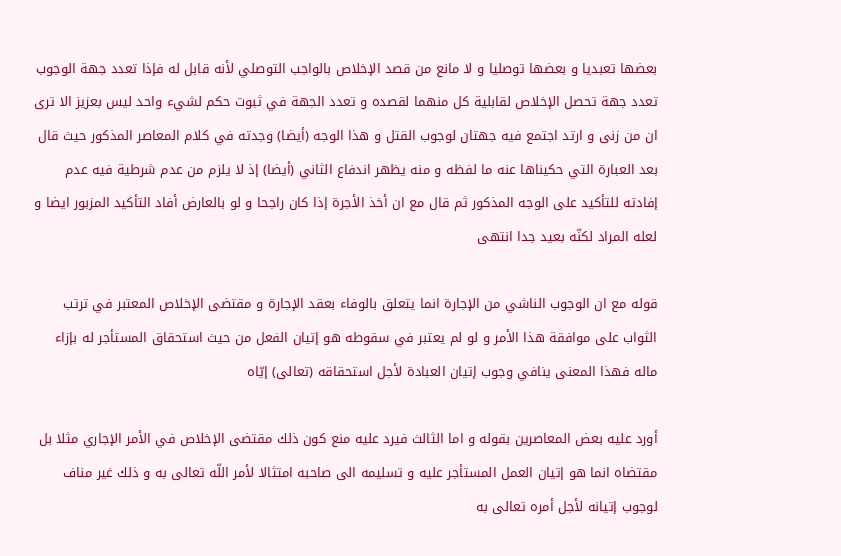بعضها تعبديا و بعضها توصليا و لا مانع من قصد الإخلاص بالواجب التوصلي لأنه قابل له فإذا تعدد جهة الوجوب تعدد جهة تحصل الإخلاص لقابلية كل منهما لقصده و تعدد الجهة في ثبوت حكم لشيء واحد ليس بعزيز الا ترى ان من زنى و ارتد اجتمع فيه جهتان لوجوب القتل و هذا الوجه (أيضا) وجدته في كلام المعاصر المذكور حيث قال بعد العبارة التي حكيناها عنه ما لفظه و منه يظهر اندفاع الثاني (أيضا) إذ لا يلزم من عدم شرطية فيه عدم إفادته للتأكيد على الوجه المذكور ثم قال مع ان أخذ الأجرة إذا كان راجحا و لو بالعارض أفاد التأكيد المزبور ايضا و لعله المراد لكنّه بعيد جدا انتهى

قوله مع ان الوجوب الناشي من الإجارة انما يتعلق بالوفاء بعقد الإجارة و مقتضى الإخلاص المعتبر في ترتب الثواب على موافقة هذا الأمر و لو لم يعتبر في سقوطه هو إتيان الفعل من حيث استحقاق المستأجر له بإزاء ماله فهذا المعنى ينافي وجوب إتيان العبادة لأجل استحقاقه (تعالى) إيّاه

أورد عليه بعض المعاصرين بقوله و اما الثالث فيرد عليه منع كون ذلك مقتضى الإخلاص في الأمر الإجاري مثلا بل مقتضاه انما هو إتيان العمل المستأجر عليه و تسليمه الى صاحبه امتثالا لأمر اللّه تعالى به و ذلك غير مناف لوجوب إتيانه لأجل أمره تعالى به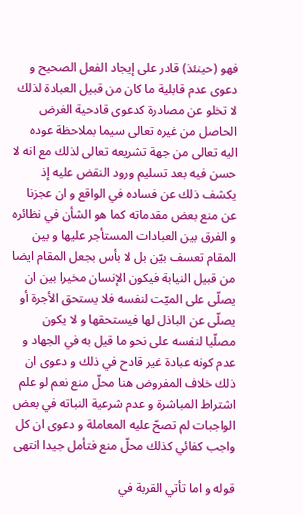فهو (حينئذ) قادر على إيجاد الفعل الصحيح و دعوى عدم قابلية ما كان من قبيل العبادة لذلك لا تخلو عن مصادرة كدعوى قادحية الغرض الحاصل من غيره تعالى سيما بملاحظة عوده اليه تعالى من جهة تشريعه تعالى لذلك مع انه لا حسن فيه بعد تسليم ورود النقض عليه إذ يكشف ذلك عن فساده في الواقع و ان عجزنا عن منع بعض مقدماته كما هو الشأن في نظائره و الفرق بين العبادات المستأجر عليها و بين المقام تعسف بيّن بل لا بأس بجعل المقام ايضا من قبيل النيابة فيكون الإنسان مخيرا بين ان يصلّى على الميّت لنفسه فلا يستحق الأجرة أو يصلّى عن الباذل لها فيستحقها و لا يكون مصلّيا لنفسه على نحو ما قيل به في الجهاد و عدم كونه عبادة غير قادح في ذلك و دعوى ان ذلك خلاف المفروض هنا محلّ منع نعم لو علم اشتراط المباشرة و عدم شرعية النباته في بعض الواجبات لم تصحّ عليه المعاملة و دعوى ان كل واجب كفائي كذلك محلّ منع فتأمل جيدا انتهى

قوله و اما تأتي القربة في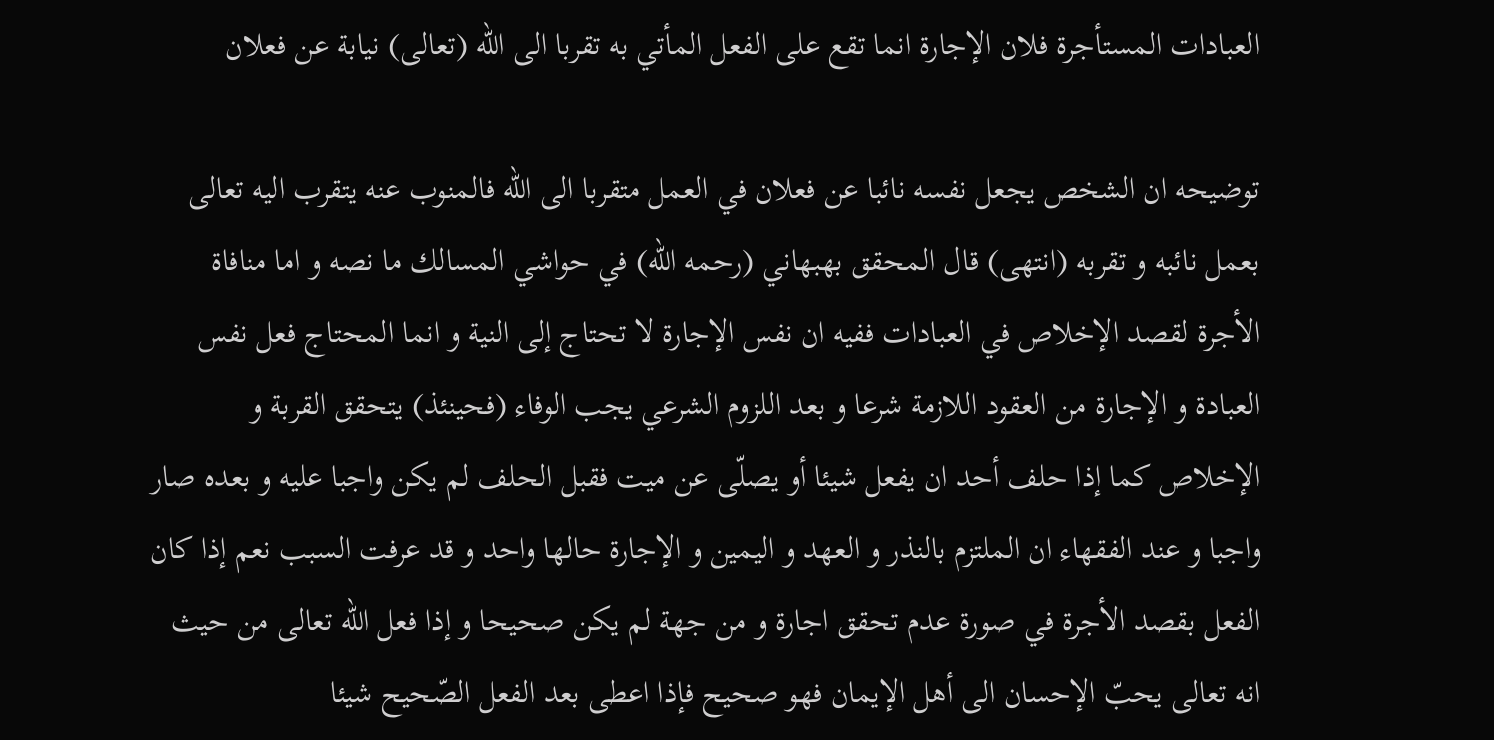العبادات المستأجرة فلان الإجارة انما تقع على الفعل المأتي به تقربا الى اللّه (تعالى) نيابة عن فعلان

توضيحه ان الشخص يجعل نفسه نائبا عن فعلان في العمل متقربا الى اللّه فالمنوب عنه يتقرب اليه تعالى بعمل نائبه و تقربه (انتهى) قال المحقق بهبهاني (رحمه الله) في حواشي المسالك ما نصه و اما منافاة الأجرة لقصد الإخلاص في العبادات ففيه ان نفس الإجارة لا تحتاج إلى النية و انما المحتاج فعل نفس العبادة و الإجارة من العقود اللازمة شرعا و بعد اللزوم الشرعي يجب الوفاء (فحينئذ) يتحقق القربة و الإخلاص كما إذا حلف أحد ان يفعل شيئا أو يصلّى عن ميت فقبل الحلف لم يكن واجبا عليه و بعده صار واجبا و عند الفقهاء ان الملتزم بالنذر و العهد و اليمين و الإجارة حالها واحد و قد عرفت السبب نعم إذا كان الفعل بقصد الأجرة في صورة عدم تحقق اجارة و من جهة لم يكن صحيحا و إذا فعل اللّه تعالى من حيث انه تعالى يحبّ الإحسان الى أهل الإيمان فهو صحيح فإذا اعطى بعد الفعل الصّحيح شيئا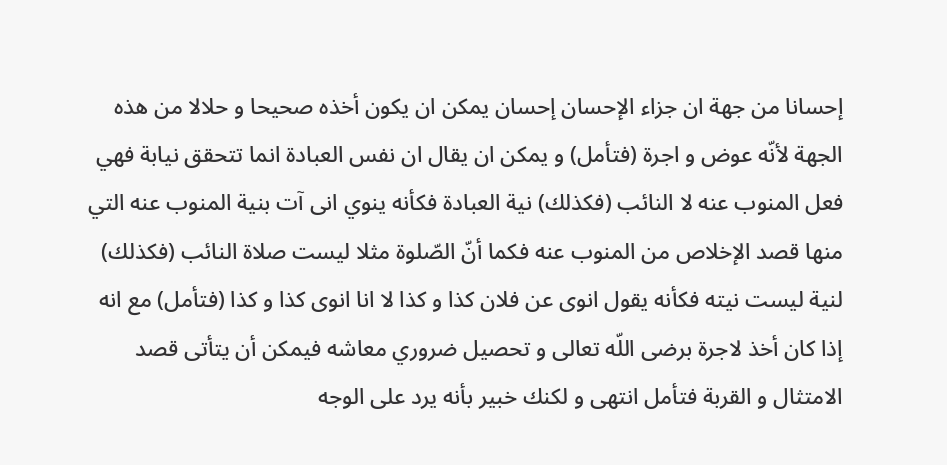إحسانا من جهة ان جزاء الإحسان إحسان يمكن ان يكون أخذه صحيحا و حلالا من هذه الجهة لأنّه عوض و اجرة (فتأمل) و يمكن ان يقال ان نفس العبادة انما تتحقق نيابة فهي فعل المنوب عنه لا النائب (فكذلك) نية العبادة فكأنه ينوي انى آت بنية المنوب عنه التي منها قصد الإخلاص من المنوب عنه فكما أنّ الصّلوة مثلا ليست صلاة النائب (فكذلك) لنية ليست نيته فكأنه يقول انوى عن فلان كذا و كذا لا انا انوى كذا و كذا (فتأمل) مع انه إذا كان أخذ لاجرة برضى اللّه تعالى و تحصيل ضروري معاشه فيمكن أن يتأتى قصد الامتثال و القربة فتأمل انتهى و لكنك خبير بأنه يرد على الوجه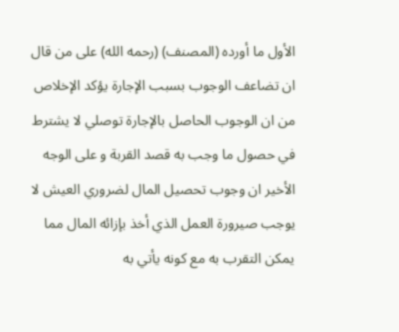الأول ما أورده (المصنف) (رحمه الله) على من قال ان تضاعف الوجوب بسبب الإجارة يؤكد الإخلاص من ان الوجوب الحاصل بالإجارة توصلي لا يشترط في حصول ما وجب به قصد القربة و على الوجه الأخير ان وجوب تحصيل المال لضروري العيش لا يوجب صيرورة العمل الذي أخذ بإزائه المال مما يمكن التقرب به مع كونه يأتي به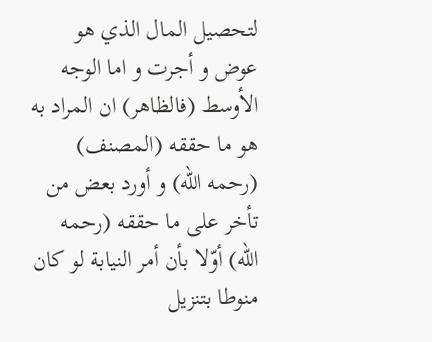لتحصيل المال الذي هو عوض و أجرت و اما الوجه الأوسط (فالظاهر) ان المراد به هو ما حققه (المصنف) (رحمه الله) و أورد بعض من تأخر على ما حققه (رحمه الله) أوّلا بأن أمر النيابة لو كان منوطا بتنزيل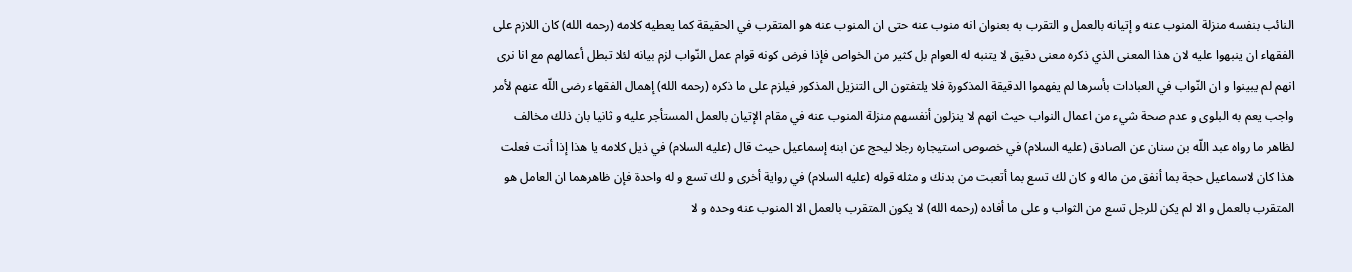النائب بنفسه منزلة المنوب عنه و إتيانه بالعمل و التقرب به بعنوان انه منوب عنه حتى ان المنوب عنه هو المتقرب في الحقيقة كما يعطيه كلامه (رحمه الله) كان اللازم على الفقهاء ان ينبهوا عليه لان هذا المعنى الذي ذكره معنى دقيق لا يتنبه له العوام بل كثير من الخواص فإذا فرض كونه قوام عمل النّواب لزم بيانه لئلا تبطل أعمالهم مع انا نرى انهم لم يبينوا و ان النّواب في العبادات بأسرها لم يفهموا الدقيقة المذكورة فلا يلتفتون الى التنزيل المذكور فيلزم على ما ذكره (رحمه الله) إهمال الفقهاء رضى اللّه عنهم لأمر واجب يعم به البلوى و عدم صحة شيء من اعمال النواب حيث انهم لا ينزلون أنفسهم منزلة المنوب عنه في مقام الإتيان بالعمل المستأجر عليه و ثانيا بان ذلك مخالف لظاهر ما رواه عبد اللّه بن سنان عن الصادق (عليه السلام) في خصوص استيجاره رجلا ليحج عن ابنه إسماعيل حيث قال (عليه السلام) في ذيل كلامه يا هذا إذا أنت فعلت هذا كان لاسماعيل حجة بما أنفق من ماله و كان لك تسع بما أتعبت من بدنك و مثله قوله (عليه السلام) في رواية أخرى و لك تسع و له واحدة فإن ظاهرهما ان العامل هو المتقرب بالعمل و الا لم يكن للرجل تسع من الثواب و على ما أفاده (رحمه الله) لا يكون المتقرب بالعمل الا المنوب عنه وحده و لا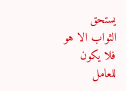يستحق الثواب الا هو فلا يكون للعامل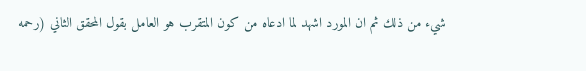شيء من ذلك ثم ان المورد اشهد لما ادعاه من كون المتقرب هو العامل بقول المحقق الثاني (رحمه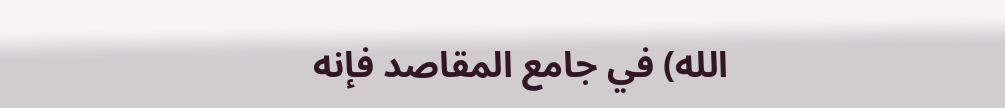الله) في جامع المقاصد فإنه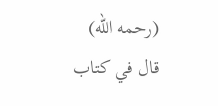(رحمه الله) قال في كتاب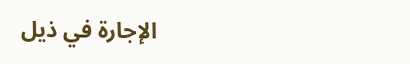الإجارة في ذيل